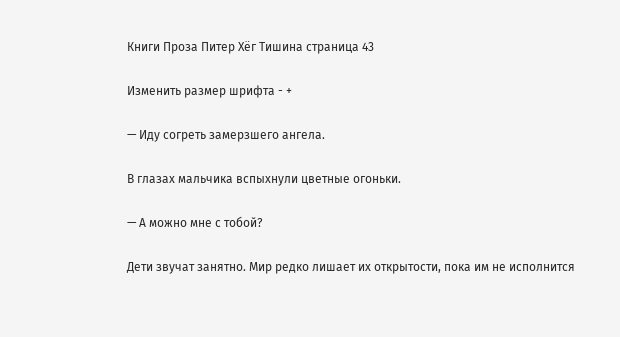Книги Проза Питер Хёг Тишина страница 43

Изменить размер шрифта - +

— Иду согреть замерзшего ангела.

В глазах мальчика вспыхнули цветные огоньки.

— А можно мне с тобой?

Дети звучат занятно. Мир редко лишает их открытости, пока им не исполнится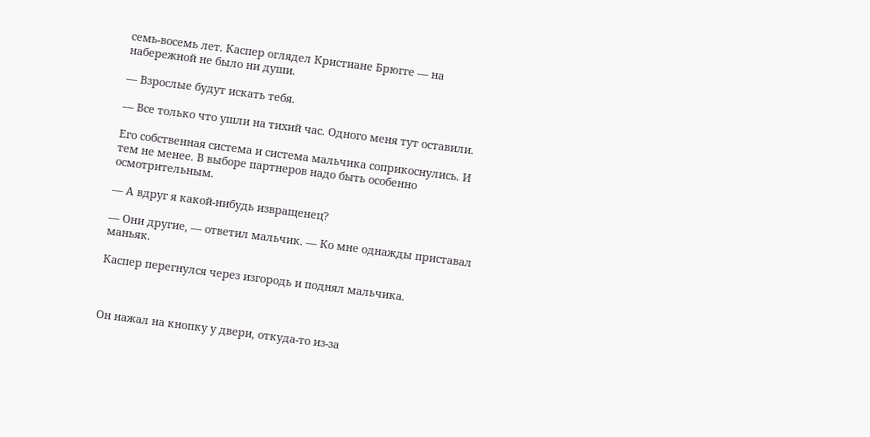семь-восемь лет. Каспер оглядел Кристиане Брюгге — на набережной не было ни души.

— Взрослые будут искать тебя.

— Все только что ушли на тихий час. Одного меня тут оставили.

Его собственная система и система мальчика соприкоснулись. И тем не менее. В выборе партнеров надо быть особенно осмотрительным.

— А вдруг я какой-нибудь извращенец?

— Они другие, — ответил мальчик. — Ко мне однажды приставал маньяк.

Каспер перегнулся через изгородь и поднял мальчика.



Он нажал на кнопку у двери, откуда-то из-за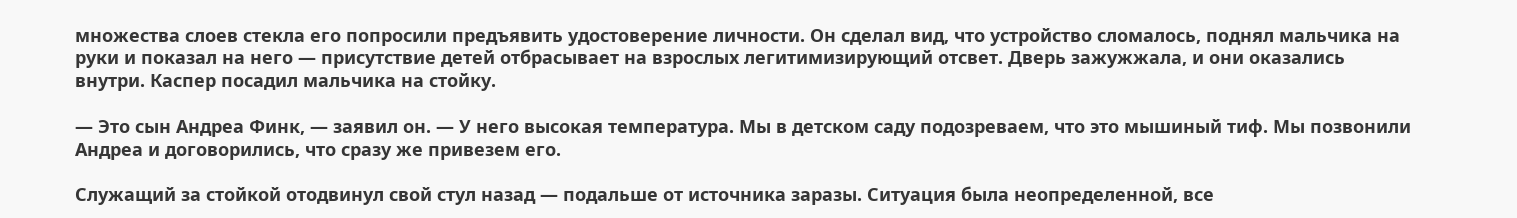множества слоев стекла его попросили предъявить удостоверение личности. Он сделал вид, что устройство сломалось, поднял мальчика на руки и показал на него — присутствие детей отбрасывает на взрослых легитимизирующий отсвет. Дверь зажужжала, и они оказались внутри. Каспер посадил мальчика на стойку.

— Это сын Андреа Финк, — заявил он. — У него высокая температура. Мы в детском саду подозреваем, что это мышиный тиф. Мы позвонили Андреа и договорились, что сразу же привезем его.

Служащий за стойкой отодвинул свой стул назад — подальше от источника заразы. Ситуация была неопределенной, все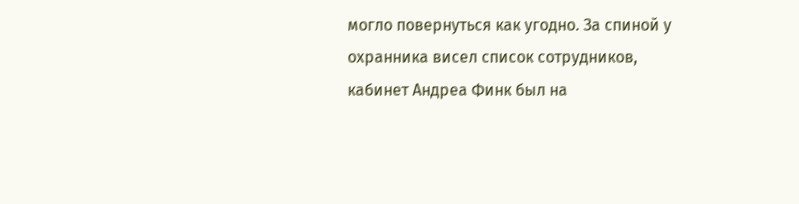могло повернуться как угодно. За спиной у охранника висел список сотрудников, кабинет Андреа Финк был на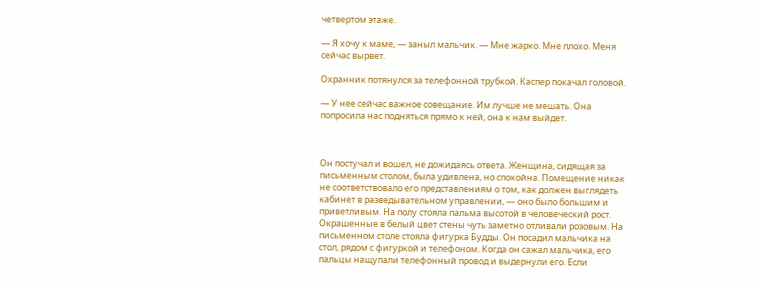четвертом этаже.

— Я хочу к маме, — заныл мальчик. — Мне жарко. Мне плохо. Меня сейчас вырвет.

Охранник потянулся за телефонной трубкой. Каспер покачал головой.

— У нее сейчас важное совещание. Им лучше не мешать. Она попросила нас подняться прямо к ней, она к нам выйдет.



Он постучал и вошел, не дожидаясь ответа. Женщина, сидящая за письменным столом, была удивлена, но спокойна. Помещение никак не соответствовало его представлениям о том, как должен выглядеть кабинет в разведывательном управлении, — оно было большим и приветливым. На полу стояла пальма высотой в человеческий рост. Окрашенные в белый цвет стены чуть заметно отливали розовым. На письменном столе стояла фигурка Будды. Он посадил мальчика на стол, рядом с фигуркой и телефоном. Когда он сажал мальчика, его пальцы нащупали телефонный провод и выдернули его. Если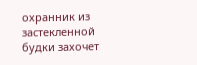охранник из застекленной будки захочет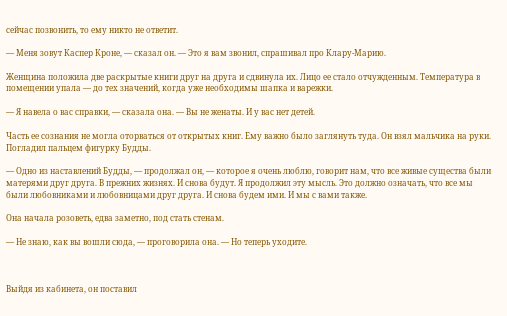сейчас позвонить, то ему никто не ответит.

— Меня зовут Каспер Кроне, — сказал он. — Это я вам звонил, спрашивал про Клару-Марию.

Женщина положила две раскрытые книги друг на друга и сдвинула их. Лицо ее стало отчужденным. Температура в помещении упала — до тех значений, когда уже необходимы шапка и варежки.

— Я навела о вас справки, — сказала она. — Вы не женаты. И у вас нет детей.

Часть ее сознания не могла оторваться от открытых книг. Ему важно было заглянуть туда. Он взял мальчика на руки. Погладил пальцем фигурку Будды.

— Одно из наставлений Будды, — продолжал он, — которое я очень люблю, говорит нам, что все живые существа были матерями друг друга. В прежних жизнях. И снова будут. Я продолжил эту мысль. Это должно означать, что все мы были любовниками и любовницами друг друга. И снова будем ими. И мы с вами также.

Она начала розоветь, едва заметно, под стать стенам.

— Не знаю, как вы вошли сюда, — проговорила она. — Но теперь уходите.



Выйдя из кабинета, он поставил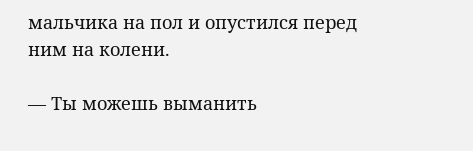мальчика на пол и опустился перед ним на колени.

— Ты можешь выманить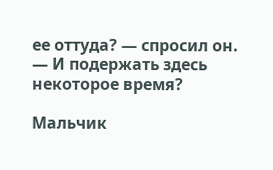ее оттуда? — спросил он. — И подержать здесь некоторое время?

Мальчик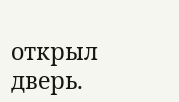открыл дверь.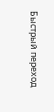Быстрый переход